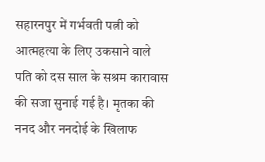सहारनपुर में गर्भवती पत्नी को आत्महत्या के लिए उकसाने वाले पति को दस साल के सश्रम कारावास की सजा सुनाई गई है। मृतका की ननद और ननदोई के खिलाफ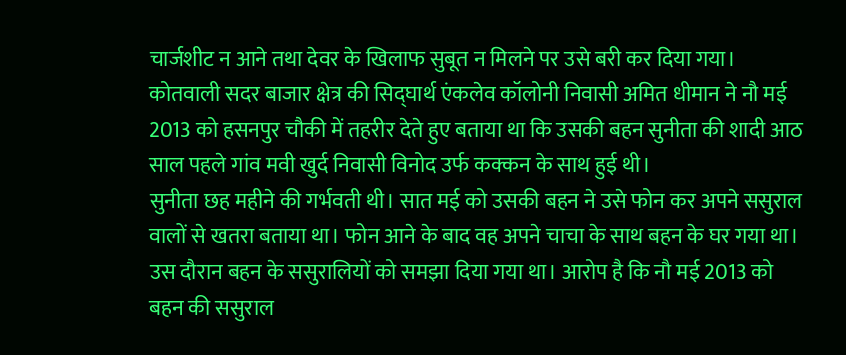चार्जशीट न आने तथा देवर के खिलाफ सुबूत न मिलने पर उसे बरी कर दिया गया।
कोतवाली सदर बाजार क्षेत्र की सिद्घार्थ एंकलेव कॉलोनी निवासी अमित धीमान ने नौ मई 2013 को हसनपुर चौकी में तहरीर देते हुए बताया था कि उसकी बहन सुनीता की शादी आठ साल पहले गांव मवी खुर्द निवासी विनोद उर्फ कक्कन के साथ हुई थी।
सुनीता छह महीने की गर्भवती थी। सात मई को उसकी बहन ने उसे फोन कर अपने ससुराल वालों से खतरा बताया था। फोन आने के बाद वह अपने चाचा के साथ बहन के घर गया था।
उस दौरान बहन के ससुरालियों को समझा दिया गया था। आरोप है कि नौ मई 2013 को बहन की ससुराल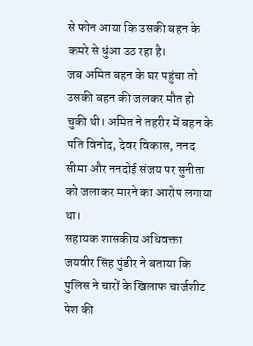से फोन आया कि उसकी बहन के कमरे से धुंआ उठ रहा है।
जब अमित बहन के घर पहुंचा तो उसकी बहन की जलकर मौत हो चुकी थी। अमित ने तहरीर में बहन के पति विनोद, देवर विकास, ननद सीमा और ननदोई संजय पर सुनीता को जलाकर मारने का आरोप लगाया था।
सहायक शासकीय अधिवक्ता जयवीर सिंह पुंडीर ने बताया कि पुलिस ने चारों के खिलाफ चार्जशीट पेश की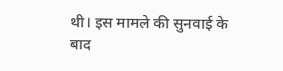थी। इस मामले की सुनवाई के बाद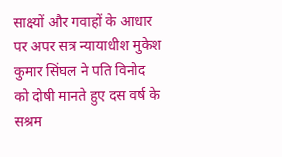साक्ष्यों और गवाहों के आधार पर अपर सत्र न्यायाधीश मुकेश कुमार सिंघल ने पति विनोद को दोषी मानते हुए दस वर्ष के सश्रम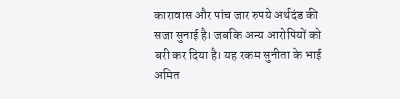कारावास और पांच जार रुपये अर्थदंड की सजा सुनाई है। जबकि अन्य आरोपियों को बरी कर दिया है। यह रकम सुनीता के भाई अमित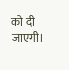को दी जाएगी।